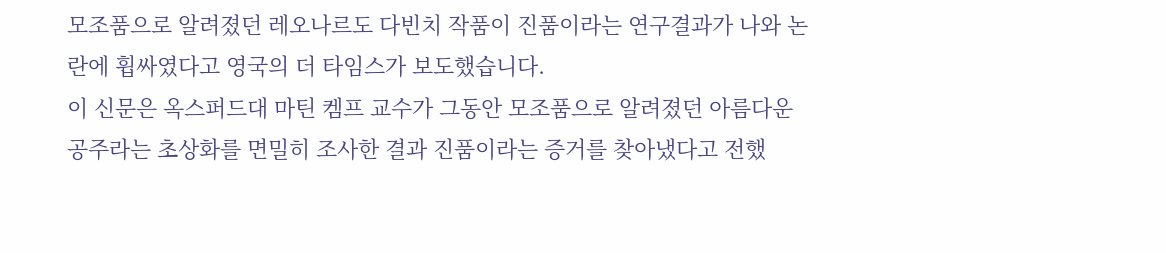모조품으로 알려졌던 레오나르도 다빈치 작품이 진품이라는 연구결과가 나와 논란에 휩싸였다고 영국의 더 타임스가 보도했습니다.
이 신문은 옥스퍼드대 마틴 켐프 교수가 그동안 모조품으로 알려졌던 아름다운 공주라는 초상화를 면밀히 조사한 결과 진품이라는 증거를 찾아냈다고 전했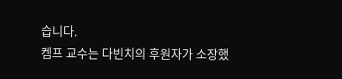습니다.
켐프 교수는 다빈치의 후원자가 소장했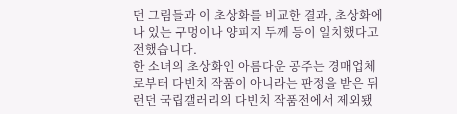던 그림들과 이 초상화를 비교한 결과, 초상화에 나 있는 구멍이나 양피지 두께 등이 일치했다고 전했습니다.
한 소녀의 초상화인 아름다운 공주는 경매업체로부터 다빈치 작품이 아니라는 판정을 받은 뒤 런던 국립갤러리의 다빈치 작품전에서 제외됐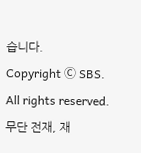습니다.
Copyright Ⓒ SBS. All rights reserved. 무단 전재, 재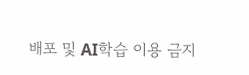배포 및 AI학습 이용 금지